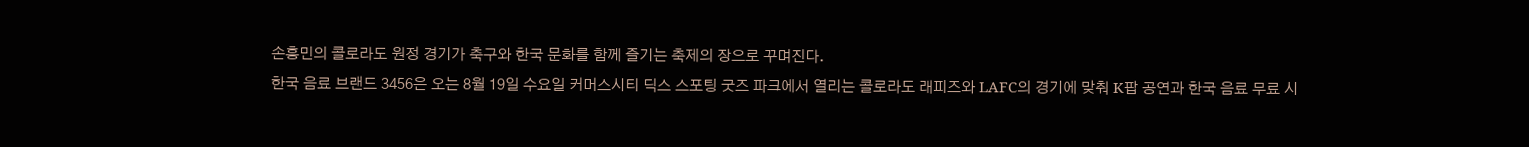손흥민의 콜로라도 원정 경기가 축구와 한국 문화를 함께 즐기는 축제의 장으로 꾸며진다.
한국 음료 브랜드 3456은 오는 8월 19일 수요일 커머스시티 딕스 스포팅 굿즈 파크에서 열리는 콜로라도 래피즈와 LAFC의 경기에 맞춰 K팝 공연과 한국 음료 무료 시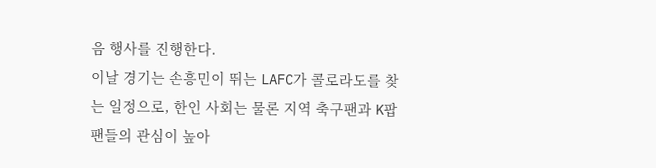음 행사를 진행한다.
이날 경기는 손흥민이 뛰는 LAFC가 콜로라도를 찾는 일정으로, 한인 사회는 물론 지역 축구팬과 K팝 팬들의 관심이 높아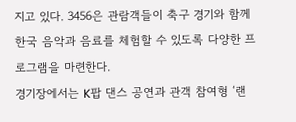지고 있다. 3456은 관람객들이 축구 경기와 함께 한국 음악과 음료를 체험할 수 있도록 다양한 프로그램을 마련한다.
경기장에서는 K팝 댄스 공연과 관객 참여형 ‘랜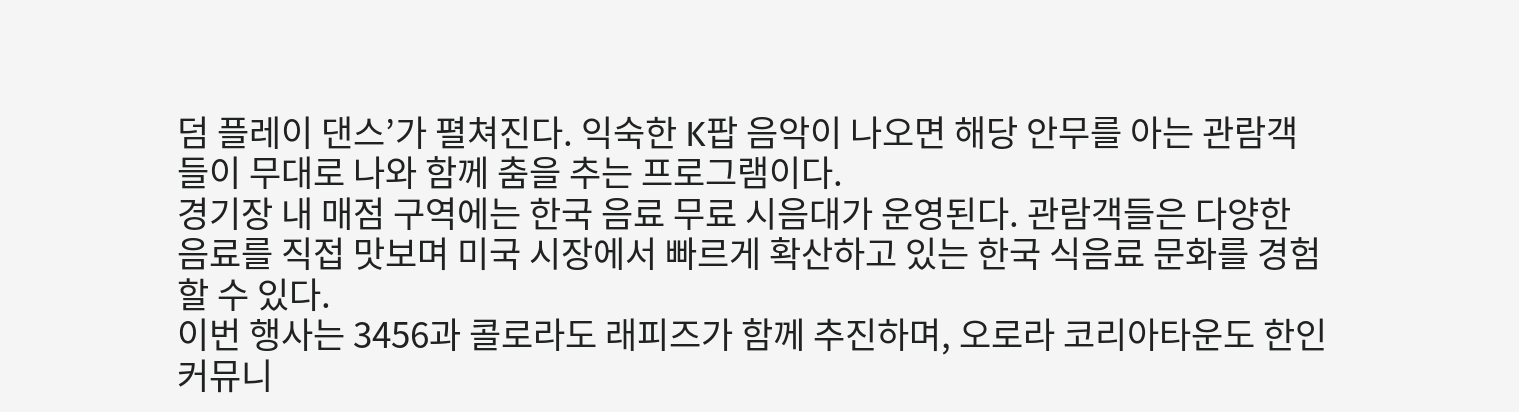덤 플레이 댄스’가 펼쳐진다. 익숙한 K팝 음악이 나오면 해당 안무를 아는 관람객들이 무대로 나와 함께 춤을 추는 프로그램이다.
경기장 내 매점 구역에는 한국 음료 무료 시음대가 운영된다. 관람객들은 다양한 음료를 직접 맛보며 미국 시장에서 빠르게 확산하고 있는 한국 식음료 문화를 경험할 수 있다.
이번 행사는 3456과 콜로라도 래피즈가 함께 추진하며, 오로라 코리아타운도 한인 커뮤니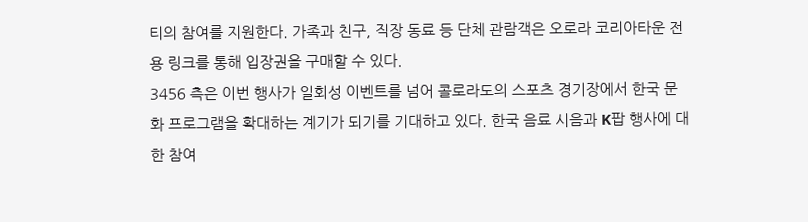티의 참여를 지원한다. 가족과 친구, 직장 동료 등 단체 관람객은 오로라 코리아타운 전용 링크를 통해 입장권을 구매할 수 있다.
3456 측은 이번 행사가 일회성 이벤트를 넘어 콜로라도의 스포츠 경기장에서 한국 문화 프로그램을 확대하는 계기가 되기를 기대하고 있다. 한국 음료 시음과 K팝 행사에 대한 참여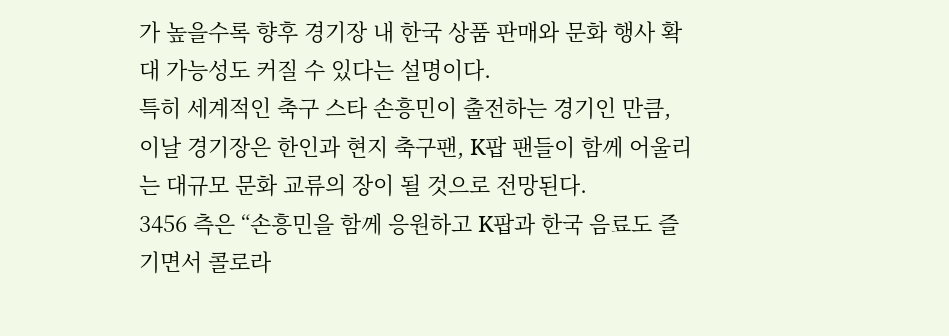가 높을수록 향후 경기장 내 한국 상품 판매와 문화 행사 확대 가능성도 커질 수 있다는 설명이다.
특히 세계적인 축구 스타 손흥민이 출전하는 경기인 만큼, 이날 경기장은 한인과 현지 축구팬, K팝 팬들이 함께 어울리는 대규모 문화 교류의 장이 될 것으로 전망된다.
3456 측은 “손흥민을 함께 응원하고 K팝과 한국 음료도 즐기면서 콜로라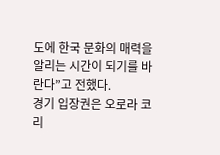도에 한국 문화의 매력을 알리는 시간이 되기를 바란다”고 전했다.
경기 입장권은 오로라 코리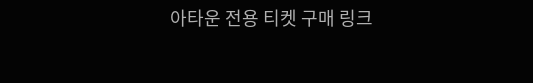아타운 전용 티켓 구매 링크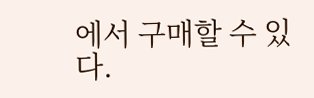에서 구매할 수 있다.